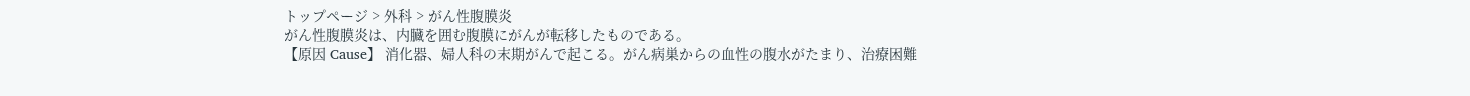トップページ > 外科 > がん性腹膜炎
がん性腹膜炎は、内臓を囲む腹膜にがんが転移したものである。
【原因 Cause】 消化器、婦人科の末期がんで起こる。がん病巣からの血性の腹水がたまり、治療困難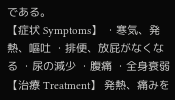である。
【症状 Symptoms】 ・寒気、発熱、嘔吐 ・排便、放屁がなくなる ・尿の減少 ・腹痛 ・全身衰弱
【治療 Treatment】 発熱、痛みを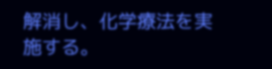解消し、化学療法を実施する。